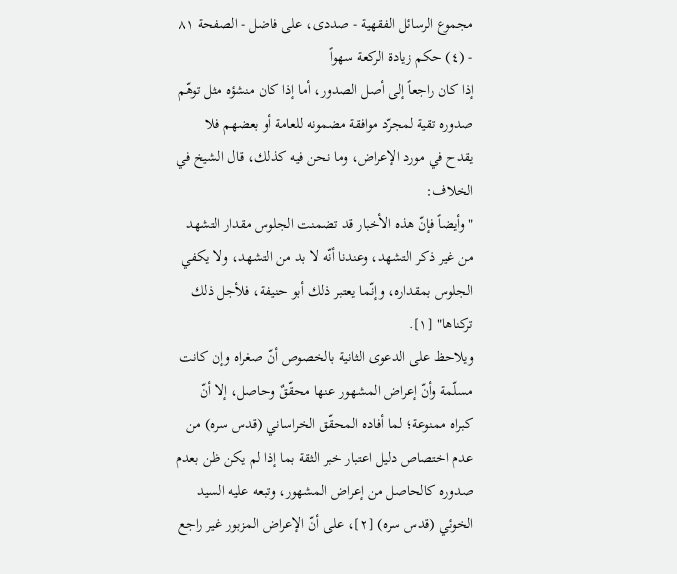مجموع الرسائل الفقهية - صددى، على فاضل - الصفحة ٨١ - (٤) حكم زيادة الركعة سهواً
إذا كان راجعاً إلى أصل الصدور، أما إذا كان منشؤه مثل توهّم صدوره تقية لمجرّد موافقة مضمونه للعامة أو بعضهم فلا يقدح في مورد الإعراض، وما نحن فيه كذلك، قال الشيخ في الخلاف:
" وأيضاً فإنّ هذه الأخبار قد تضمنت الجلوس مقدار التشهد من غير ذكر التشهد، وعندنا أنّه لا بد من التشهد، ولا يكفي الجلوس بمقداره، وإنّما يعتبر ذلك أبو حنيفة، فلأجل ذلك تركناها" [١].
ويلاحظ على الدعوى الثانية بالخصوص أنّ صغراه وإن كانت مسلّمة وأنّ إعراض المشهور عنها محقّقٌ وحاصل، إلا أنّ كبراه ممنوعة؛ لما أفاده المحقّق الخراساني (قدس سره) من عدم اختصاص دليل اعتبار خبر الثقة بما إذا لم يكن ظن بعدم صدوره كالحاصل من إعراض المشهور، وتبعه عليه السيد الخوئي (قدس سره) [٢]، على أنّ الإعراض المزبور غير راجع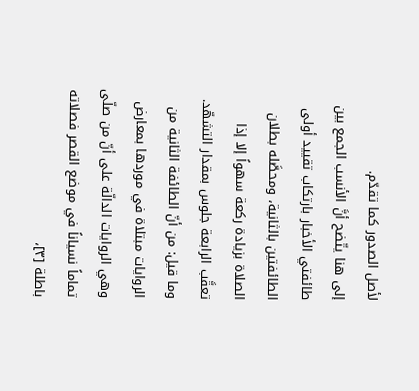لأصل الصدور كما تقدّم.
إلى هنا يتّضح أنَّ الأنسب الجمع بين طائفتي الأخبار بارتكاب تقييد أولى الطائفتين بالثانية، ومحصَّله بطلان الصلاة بزيادة ركعة سهواً إلا إذا تعقَّب الرابعة جلوس بمقدار التشهّد.
وما قيل: من أنّ الطائفة الثانية من الروايات مبتلاة في موردها بمعارض وهي الروايات الدالّة على أنّ من صلّى تماماً نسياناً في موضع القصر فصلاته باطلة [٣]،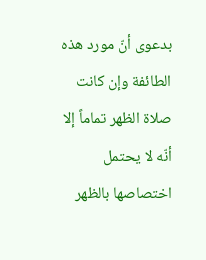بدعوى أنّ مورد هذه الطائفة وإن كانت صلاة الظهر تماماً إلا أنّه لا يحتمل اختصاصها بالظهر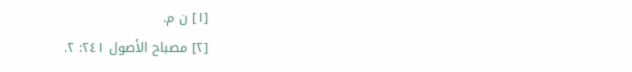[١] ن م.
[٢] مصباح الأصول ٢٤١: ٢.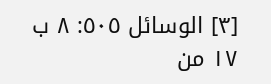[٣] الوسائل ٥٠٥: ٨ ب ١٧ من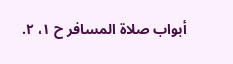أبواب صلاة المسافر ح ١، ٢.